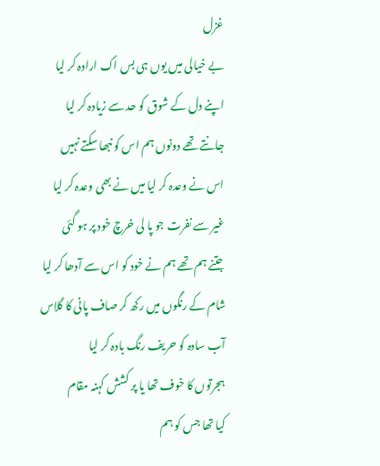غزل
بے خیالی میں یوں ہی بس اک ارادہ کر لیا
اپنے دل کے شوق کو حد سے زیادہ کر لیا
جانتے تھے دونوں ہم اس کو نبھا سکتے نہیں
اس نے وعدہ کر لیا میں نے بھی وعدہ کر لیا
غیر سے نفرت جو پا لی خرچ خود پر ہو گئی
جتنے ہم تھے ہم نے خود کو اس سے آدھا کر لیا
شام کے رنگوں میں رکھ کر صاف پانی کا گلاس
آب سادہ کو حریف رنگ بادہ کر لیا
ہجرتوں کا خوف تھا یا پر کشش کہنہ مقام
کیا تھا جس کو ہم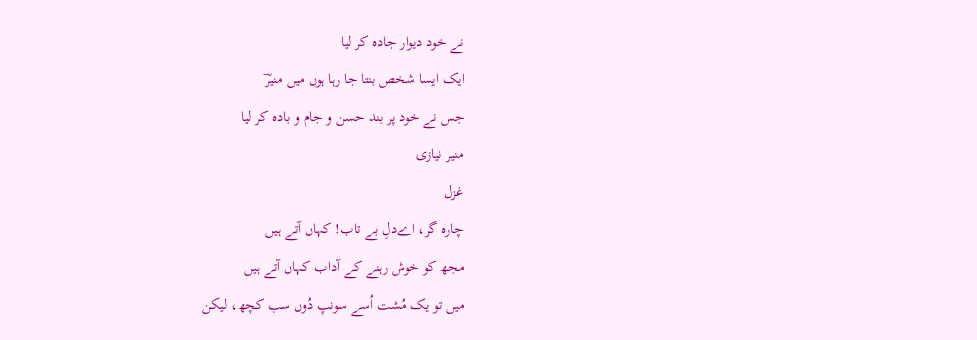نے خود دیوار جادہ کر لیا
ایک ایسا شخص بنتا جا رہا ہوں میں منیرؔ
جس نے خود پر بند حسن و جام و بادہ کر لیا
منیر نیازی
غزل
چارہ گر، اےدلِ بے تاب! کہاں آتے ہیں
مجھ کو خوش رہنے کے آداب کہاں آتے ہیں
میں تو یک مُشت اُسے سونپ دُوں سب کچھ، لیکن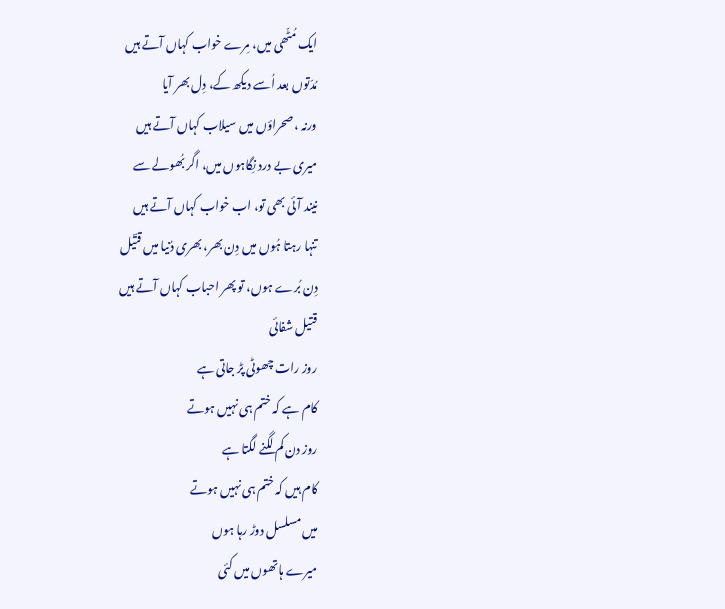ایک مُٹّھی میں، مِرے خواب کہاں آتے ہیں
مُدّتوں بعد اُسے دیکھ کے، دِل بھر آیا
ورنہ ،صحراؤں میں سیلاب کہاں آتے ہیں
میری بے درد نِگاہوں میں، اگر بُھولے سے
نیند آئی بھی تو، اب خواب کہاں آتے ہیں
تنہا رہتا ہُوں میں دِن بھر، بھری دُنیا میں قتؔیل
دِن بُرے ہوں، تو پھر احباب کہاں آتے ہیں
قتیل شفائی
روز رات چھوٹی پڑ جاتی ہے
کام ہے کہ ختم ہی نہیں ہوتے
روز دن کم لگنے لگتا ہے
کام ہیں کہ ختم ہی نہیں ہوتے
میں مسلسل دوڑ رہا ہوں
میرے ہاتھوں میں کئی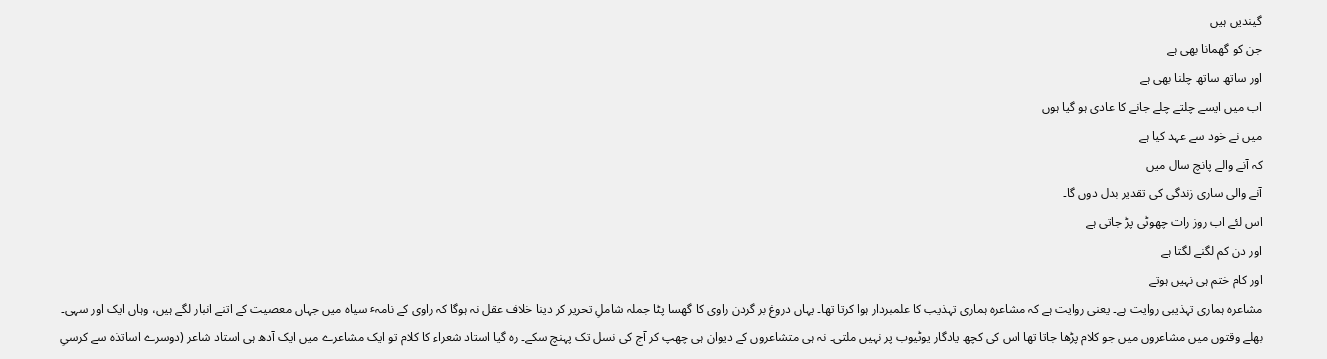گیندیں ہیں
جن کو گھمانا بھی ہے
اور ساتھ ساتھ چلنا بھی ہے
اب میں ایسے چلتے چلے جانے کا عادی ہو گیا ہوں
میں نے خود سے عہد کیا ہے
کہ آنے والے پانچ سال میں
آنے والی ساری زندگی کی تقدیر بدل دوں گا۔
اس لئے اب روز رات چھوٹی پڑ جاتی ہے
اور دن کم لگنے لگتا ہے
اور کام ختم ہی نہیں ہوتے
مشاعرہ ہماری تہذیبی روایت ہے۔ یعنی روایت ہے کہ مشاعرہ ہماری تہذیب کا علمبردار ہوا کرتا تھا۔ یہاں دروغ بر گردن راوی کا گھسا پٹا جملہ شاملِ تحریر کر دینا خلاف عقل نہ ہوگا کہ راوی کے نامہٴ سیاہ میں جہاں معصیت کے اتنے انبار لگے ہیں، وہاں ایک اور سہی۔
بھلے وقتوں میں مشاعروں میں جو کلام پڑھا جاتا تھا اس کی کچھ یادگار یوٹیوب پر نہیں ملتی۔ نہ ہی متشاعروں کے دیوان ہی چھپ کر آج کی نسل تک پہنچ سکے۔ رہ گیا استاد شعراء کا کلام تو ایک مشاعرے میں ایک آدھ ہی استاد شاعر (دوسرے اساتذہ سے کرسیِ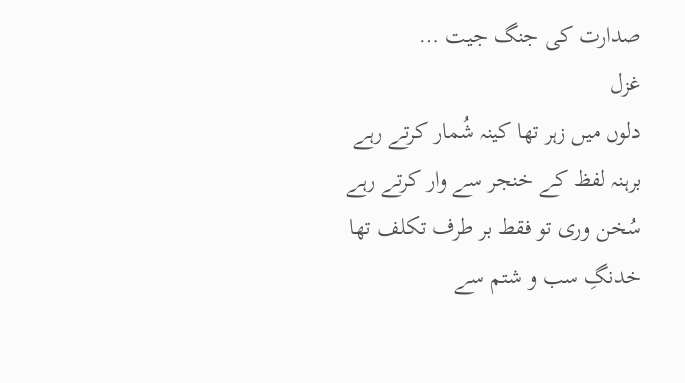صدارت کی جنگ جیت …
غزل
دلوں میں زہر تھا کینہ شُمار کرتے رہے
برہنہ لفظ کے خنجر سے وار کرتے رہے
سُخن وری تو فقط بر طرف تکلف تھا
خدنگِ سب و شتم سے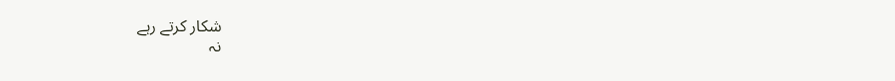شکار کرتے رہے
نہ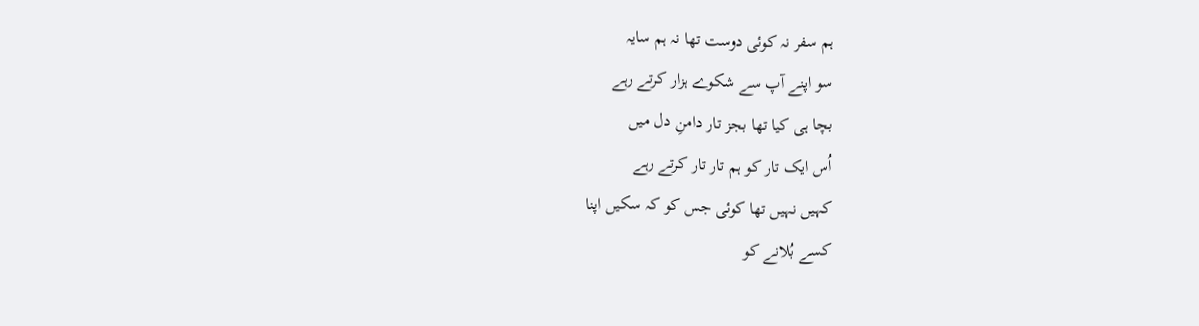ہم سفر نہ کوئی دوست تھا نہ ہم سایہ
سو اپنے آپ سے شکوے ہزار کرتے رہے
بچا ہی کیا تھا بجز تار دامنِ دل میں
اُس ایک تار کو ہم تار تار کرتے رہے
کہیں نہیں تھا کوئی جس کو کہ سکیں اپنا
کسے بُلانے کو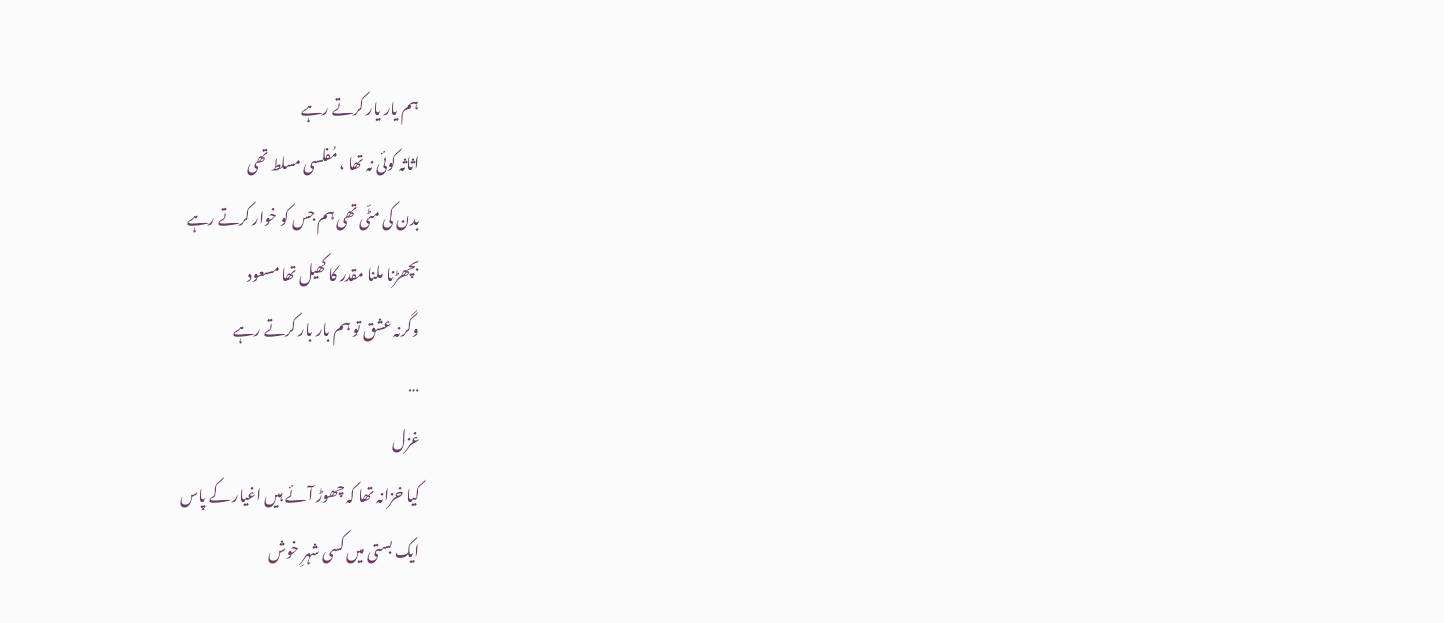ہم یار یار کرتے رہے
اثاثہ کوئی نہ تھا ، مُفلسی مسلط تھی
بدن کی مٹّی تھی ہم جس کو خوار کرتے رہے
بچھڑنا ملنا مقدر کا کھیل تھا مسعود
وگرنہ عشق تو ہم بار بار کرتے رہے
…
غزل
کیا خزانہ تھا کہ چھوڑ آئے ہیں اغیار کے پاس
ایک بستی میں کسی شہرِ خوش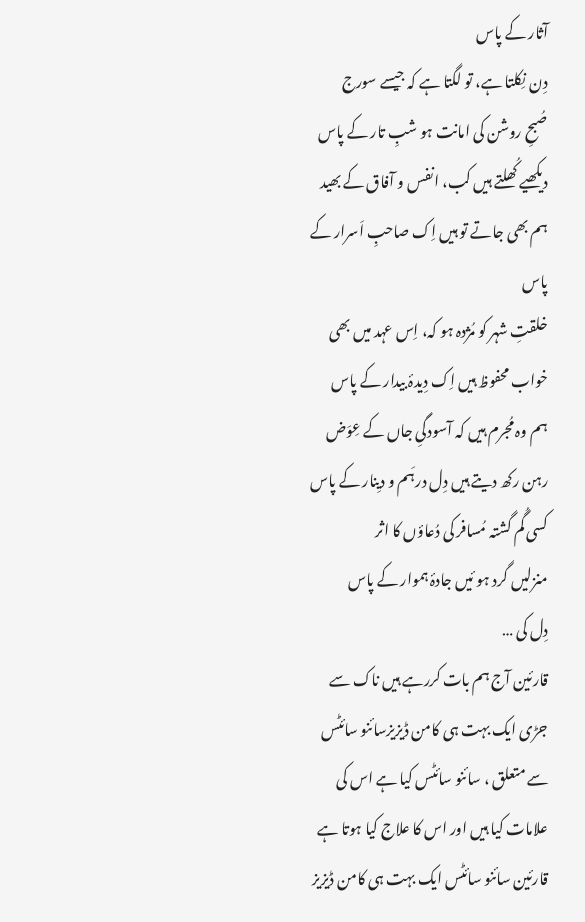آثار کے پاس
دِن نِکلتا ہے، تو لگتا ہے کہ جیسے سورج
صُبحِ روشن کی امانت ہو شبِ تار کے پاس
دیکھیے کُھلتے ہیں کب، انفس و آفاق کے بھید
ہم بھی جاتے تو ہیں اِک صاحبِ اَسرار کے پاس
خلقتِ شہر کو مُژدہ ہو کہ، اِس عہد میں بھی
خواب محفوظ ہیں اِک دِیدۂ بیدار کے پاس
ہم وہ مُجرم ہیں کہ آسودگیِ جاں کے عِوَض
رہن رکھ دیتے ہیں دِل درہَم و دیِنار کے پاس
کسی گُم گشتہ مُسافر کی دُعاؤں کا اثر
منزلیں گرد ہو ئیں جادۂ ہموار کے پاس
دِل کی …
قارئین آج ہم بات کررہے ہیں ناک سے جڑی ایک بہت ہی کامن ڈیزیزسائنو سائٹس سے متعلق ، سائنو سائٹس کیا ہے اس کی علامات کیا ہیں اور اس کا علاج کیا ہوتا ہے
قارئین سائنو سائٹس ایک بہت ہی کامن ڈیزیز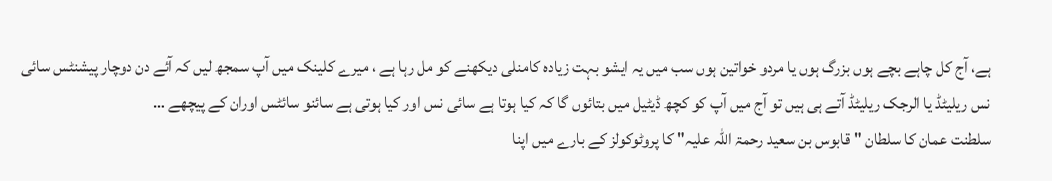ہے، آج کل چاہے بچے ہوں بزرگ ہوں یا مردو خواتین ہوں سب میں یہ ایشو بہت زیادہ کامنلی دیکھنے کو مل رہا ہے ، میرے کلینک میں آپ سمجھ لیں کہ آئے دن دوچار پیشنٹس سائی نس ریلیٹڈ یا الرجک ریلیٹڈ آتے ہی ہیں تو آج میں آپ کو کچھ ڈیٹیل میں بتائوں گا کہ کیا ہوتا ہے سائی نس اور کیا ہوتی ہے سائنو سائٹس اوران کے پیچھے …
سلطنت عمان کا سلطان "قابوس بن سعید رحمۃ اللہ علیہ" کا پروٹوکولز کے بارے میں اپنا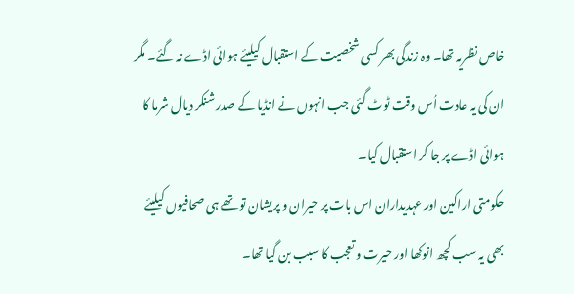خاص نظریہ تھا۔ وہ زندگی بھر کسی شخصیت کے استقبال کیلیئے ہوائی اڈے نہ گئے۔ مگر ان کی یہ عادت اُس وقت ٹوٹ گئی جب انہوں نے انڈیا کے صدر شنکر دیال شرما کا ہوائی اڈے پر جا کر استقبال کیا۔
حکومتی اراکین اور عہدیداران اس بات پر حیران و پریشان تو تھے ہی صحافیوں کیلیئے بھی یہ سب کچھ انوکھا اور حیرت و تعجب کا سبب بن گیا تھا۔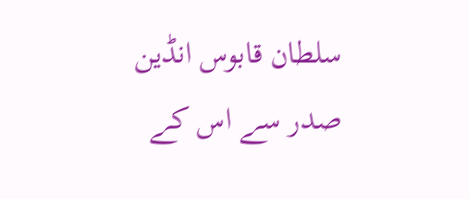سلطان قابوس انڈین صدر سے اس کے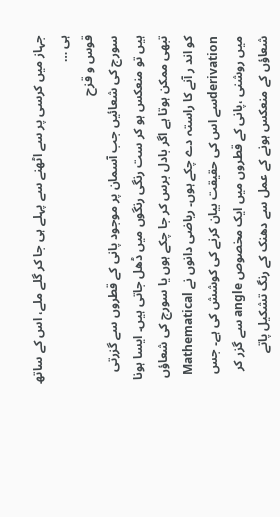جہاز میں کرسی پر سے اٹھنے سے پہلے ہی جا کر گلے ملے، اس کے ساتھ ہی …
قوس و قزح
سورج کی شعائیں جب آسمان پر موجود پانی کے قطروں سے گزرتی ہیں تو منعکس ہو کر ست رنگی رنگوں میں ڈھل جاتی ہیں۔ ایسا ہونا تبھی ممکن ہوتا ہے اگر بادل برس کر جا چکے ہوں یا سورج کی شعاؤں کو اند ر آنے کا راستہ دے چکے ہوں۔ ریاضی دانوں نے Mathematical derivationسے اس کی حقیقت بیان کرنے کی کوشش کی ہے۔ جس میں روشنی ،پانی کے قطروں میں ایک مخصوص angle سے گزر کر شعاؤں کے منعکس ہونے کے عمل سے دھنک کے رنگ تشکیل پاتے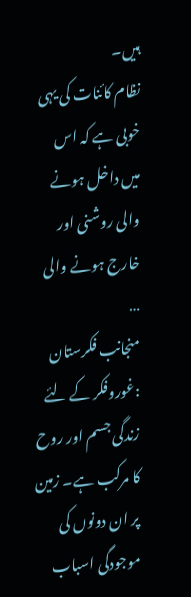ہیں۔
نظام کائنات کی یہی خوبی ہے کہ اس میں داخل ہونے والی روشنی اور خارج ہونے والی …
منجانب فکرستان :غوروفکر کے لئے
زندگی جسم اور روح کا مرکب ہے۔ زمین پر ان دونوں کی موجودگی اسباب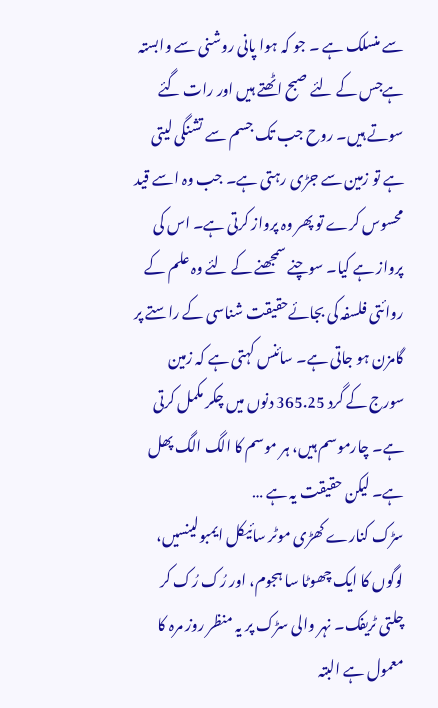سے منسلک ہے ۔ جو کہ ہوا پانی روشنی سے وابستہ ہےجس کے لئے صبح اٹھتے ہیں اور رات گئے سوتے ہیں۔ روح جب تک جسم سے تشنگی لیتی ہے تو زمین سے جڑی رہتی ہے۔ جب وہ اسے قید محسوس کرے تو پھر وہ پرواز کرتی ہے۔ اس کی پرواز ہے کیا۔ سوچنے سمجھنے کے لئے وہ علم کے روائتی فلسفہ کی بجائےحقیقت شناسی کے راستے پر گامزن ہو جاتی ہے۔ سائنس کہتی ہے کہ زمین سورج کے گرد 365.25 دنوں میں چکر مکمل کرتی ہے۔ چارموسم ہیں، ہر موسم کا الگ الگ پھل ہے۔ لیکن حقیقت یہ ہے …
سڑک کنارے کھڑی موٹر سائیکل ایمبولینسیں، لوگوں کا ایک چھوٹا سا ہجوم، اور رُک رُک کر چلتی ٹریفک۔ نہر والی سڑک پر یہ منظر روز مرہ کا معمول ہے البتہ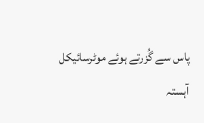پاس سے گُزرتے ہوئے موٹرسائیکل آہستہ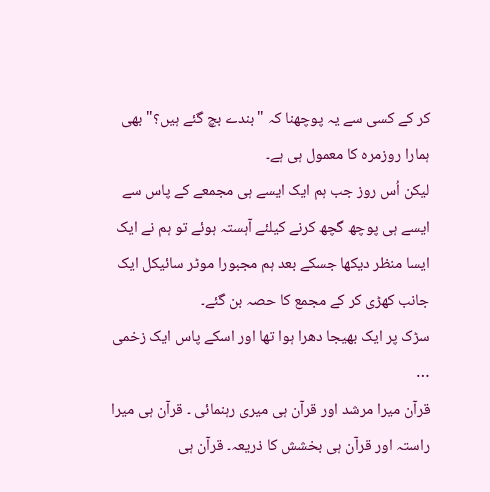کر کے کسی سے یہ پوچھنا کہ "بندے بچ گئے ہیں؟" بھی ہمارا روزمرہ کا معمول ہی ہے۔
لیکن اُس روز جب ہم ایک ایسے ہی مجمعے کے پاس سے ایسے ہی پوچھ گچھ کرنے کیلئے آہستہ ہوئے تو ہم نے ایک ایسا منظر دیکھا جسکے بعد ہم مجبورا موٹر سائیکل ایک جانب کھڑی کر کے مجمع کا حصہ بن گئے۔
سڑک پر ایک بھیجا دھرا ہوا تھا اور اسکے پاس ایک زخمی …
قرآن میرا مرشد اور قرآن ہی میری رہنمائی ۔ قرآن ہی میرا راستہ اور قرآن ہی بخشش کا ذریعہ۔ قرآن ہی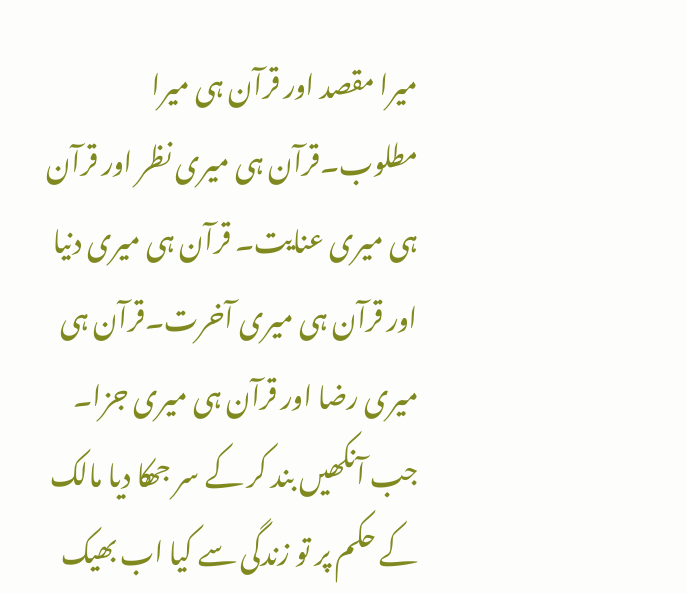میرا مقصد اور قرآن ہی میرا مطلوب۔قرآن ہی میری نظر اور قرآن ہی میری عنایت۔ قرآن ہی میری دنیا اور قرآن ہی میری آخرت۔قرآن ہی میری رضا اور قرآن ہی میری جزا۔
جب آنکھیں بند کر کے سر جھکا دیا مالک کے حکم پر تو زندگی سے کیا اب بھیک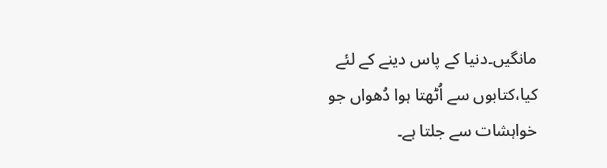مانگیں۔دنیا کے پاس دینے کے لئے کیا،کتابوں سے اُٹھتا ہوا دُھواں جو خواہشات سے جلتا ہے۔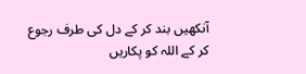آنکھیں بند کر کے دل کی طرف رجوع کر کے اللہ کو پکاریں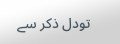تودل ذکر سے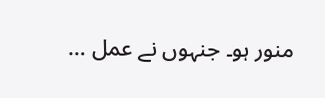منور ہو۔ جنہوں نے عمل …